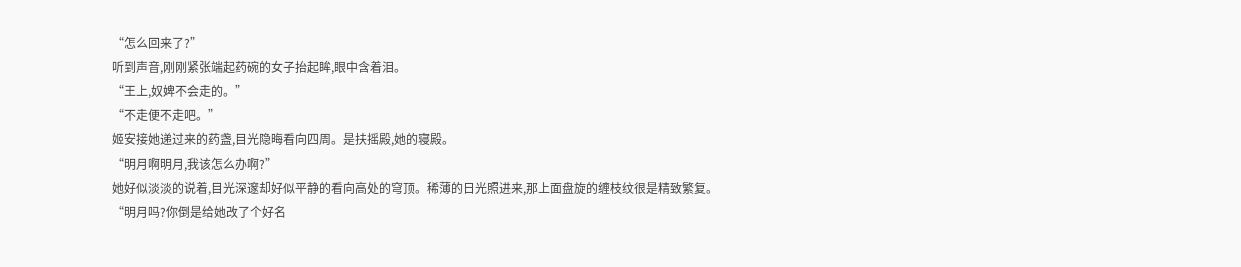“怎么回来了?”
听到声音,刚刚紧张端起药碗的女子抬起眸,眼中含着泪。
“王上,奴婢不会走的。”
“不走便不走吧。”
姬安接她递过来的药盏,目光隐晦看向四周。是扶摇殿,她的寝殿。
“明月啊明月,我该怎么办啊?”
她好似淡淡的说着,目光深邃却好似平静的看向高处的穹顶。稀薄的日光照进来,那上面盘旋的缠枝纹很是精致繁复。
“明月吗?你倒是给她改了个好名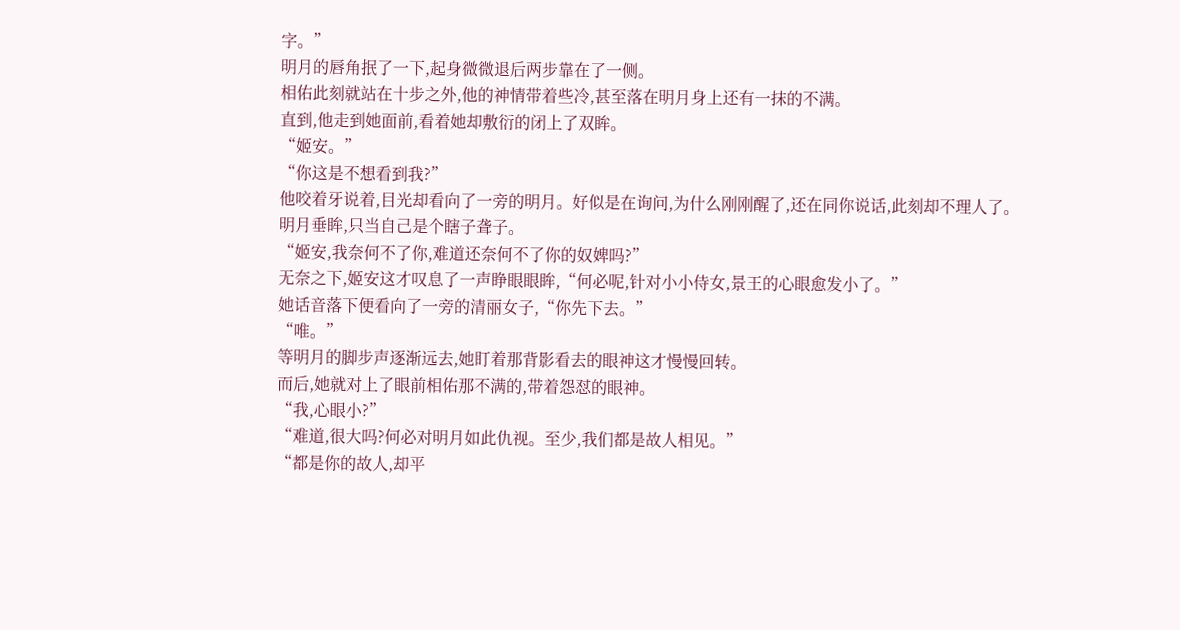字。”
明月的唇角抿了一下,起身微微退后两步靠在了一侧。
相佑此刻就站在十步之外,他的神情带着些冷,甚至落在明月身上还有一抹的不满。
直到,他走到她面前,看着她却敷衍的闭上了双眸。
“姬安。”
“你这是不想看到我?”
他咬着牙说着,目光却看向了一旁的明月。好似是在询问,为什么刚刚醒了,还在同你说话,此刻却不理人了。
明月垂眸,只当自己是个瞎子聋子。
“姬安,我奈何不了你,难道还奈何不了你的奴婢吗?”
无奈之下,姬安这才叹息了一声睁眼眼眸,“何必呢,针对小小侍女,景王的心眼愈发小了。”
她话音落下便看向了一旁的清丽女子,“你先下去。”
“唯。”
等明月的脚步声逐渐远去,她盯着那背影看去的眼神这才慢慢回转。
而后,她就对上了眼前相佑那不满的,带着怨怼的眼神。
“我,心眼小?”
“难道,很大吗?何必对明月如此仇视。至少,我们都是故人相见。”
“都是你的故人,却平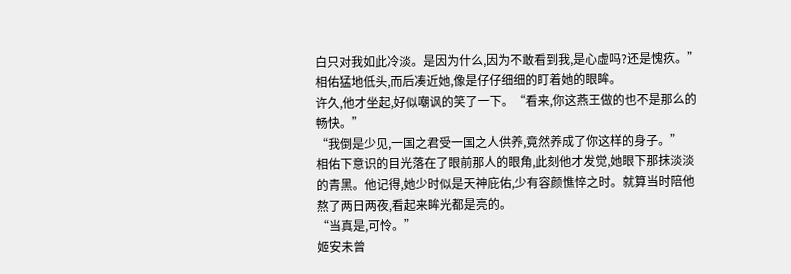白只对我如此冷淡。是因为什么,因为不敢看到我,是心虚吗?还是愧疚。”
相佑猛地低头,而后凑近她,像是仔仔细细的盯着她的眼眸。
许久,他才坐起,好似嘲讽的笑了一下。“看来,你这燕王做的也不是那么的畅快。”
“我倒是少见,一国之君受一国之人供养,竟然养成了你这样的身子。”
相佑下意识的目光落在了眼前那人的眼角,此刻他才发觉,她眼下那抹淡淡的青黑。他记得,她少时似是天神庇佑,少有容颜憔悴之时。就算当时陪他熬了两日两夜,看起来眸光都是亮的。
“当真是,可怜。”
姬安未曾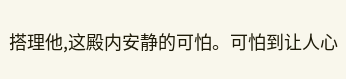搭理他,这殿内安静的可怕。可怕到让人心